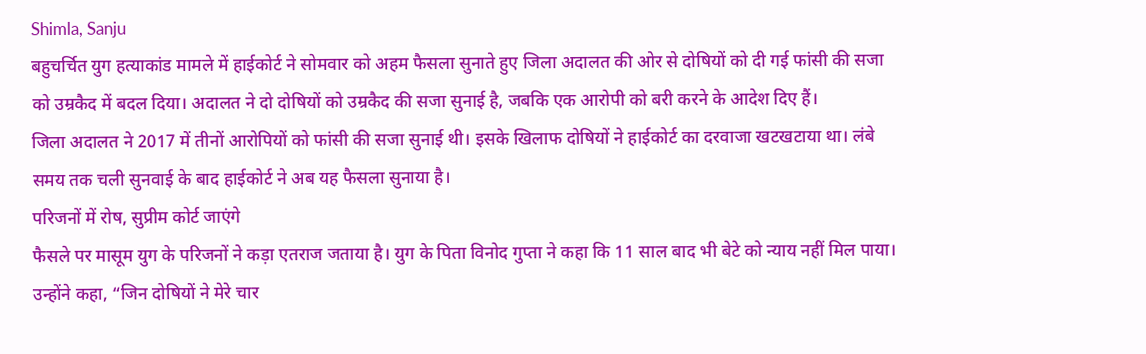Shimla, Sanju
बहुचर्चित युग हत्याकांड मामले में हाईकोर्ट ने सोमवार को अहम फैसला सुनाते हुए जिला अदालत की ओर से दोषियों को दी गई फांसी की सजा को उम्रकैद में बदल दिया। अदालत ने दो दोषियों को उम्रकैद की सजा सुनाई है, जबकि एक आरोपी को बरी करने के आदेश दिए हैं।
जिला अदालत ने 2017 में तीनों आरोपियों को फांसी की सजा सुनाई थी। इसके खिलाफ दोषियों ने हाईकोर्ट का दरवाजा खटखटाया था। लंबे समय तक चली सुनवाई के बाद हाईकोर्ट ने अब यह फैसला सुनाया है।
परिजनों में रोष, सुप्रीम कोर्ट जाएंगे
फैसले पर मासूम युग के परिजनों ने कड़ा एतराज जताया है। युग के पिता विनोद गुप्ता ने कहा कि 11 साल बाद भी बेटे को न्याय नहीं मिल पाया। उन्होंने कहा, “जिन दोषियों ने मेरे चार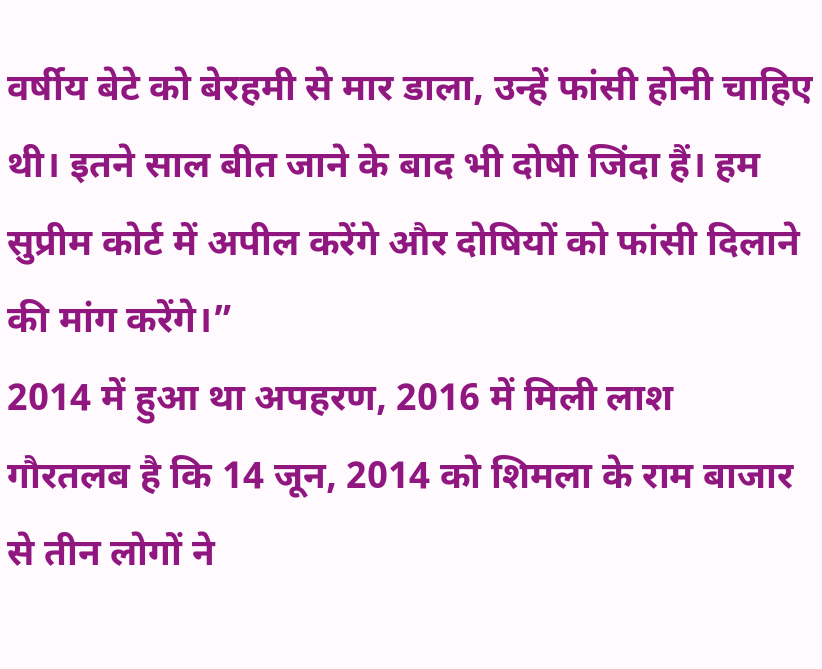वर्षीय बेटे को बेरहमी से मार डाला, उन्हें फांसी होनी चाहिए थी। इतने साल बीत जाने के बाद भी दोषी जिंदा हैं। हम सुप्रीम कोर्ट में अपील करेंगे और दोषियों को फांसी दिलाने की मांग करेंगे।”
2014 में हुआ था अपहरण, 2016 में मिली लाश
गौरतलब है कि 14 जून, 2014 को शिमला के राम बाजार से तीन लोगों ने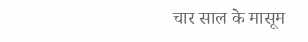चार साल के मासूम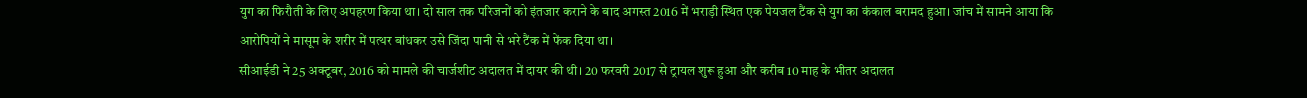युग का फिरौती के लिए अपहरण किया था। दो साल तक परिजनों को इंतजार कराने के बाद अगस्त 2016 में भराड़ी स्थित एक पेयजल टैंक से युग का कंकाल बरामद हुआ। जांच में सामने आया कि आरोपियों ने मासूम के शरीर में पत्थर बांधकर उसे जिंदा पानी से भरे टैंक में फेंक दिया था।
सीआईडी ने 25 अक्टूबर, 2016 को मामले की चार्जशीट अदालत में दायर की थी। 20 फरवरी 2017 से ट्रायल शुरू हुआ और करीब 10 माह के भीतर अदालत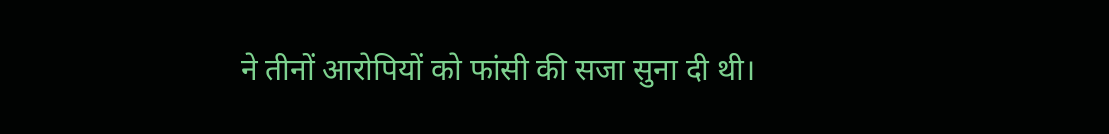ने तीनों आरोपियों को फांसी की सजा सुना दी थी।